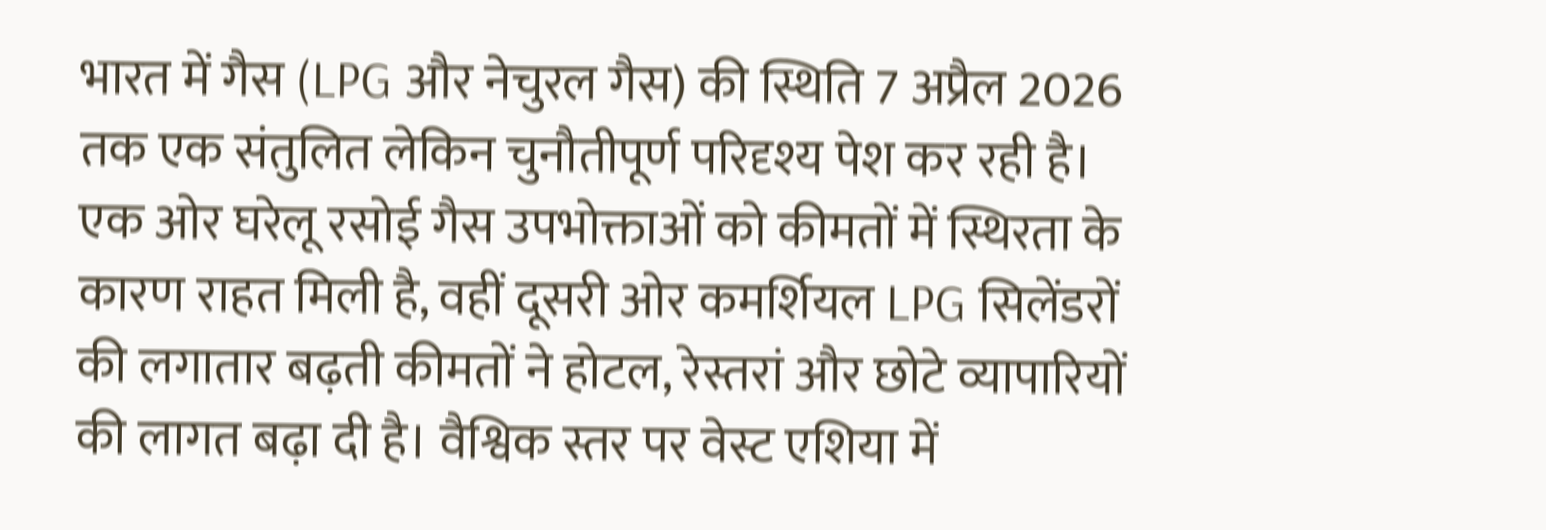भारत में गैस (LPG और नेचुरल गैस) की स्थिति 7 अप्रैल 2026 तक एक संतुलित लेकिन चुनौतीपूर्ण परिदृश्य पेश कर रही है। एक ओर घरेलू रसोई गैस उपभोक्ताओं को कीमतों में स्थिरता के कारण राहत मिली है, वहीं दूसरी ओर कमर्शियल LPG सिलेंडरों की लगातार बढ़ती कीमतों ने होटल, रेस्तरां और छोटे व्यापारियों की लागत बढ़ा दी है। वैश्विक स्तर पर वेस्ट एशिया में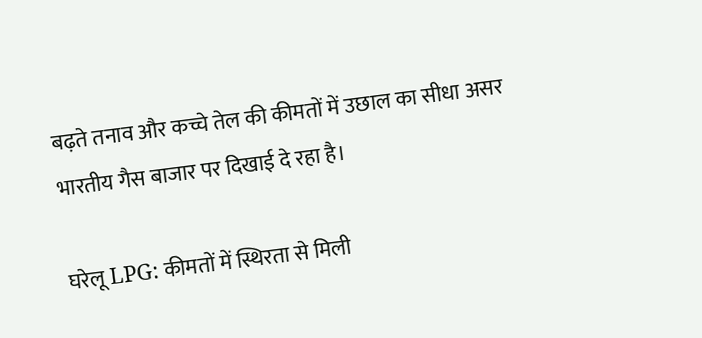बढ़ते तनाव और कच्चे तेल की कीमतों में उछाल का सीधा असर भारतीय गैस बाजार पर दिखाई दे रहा है।

घरेलू LPG: कीमतों में स्थिरता से मिली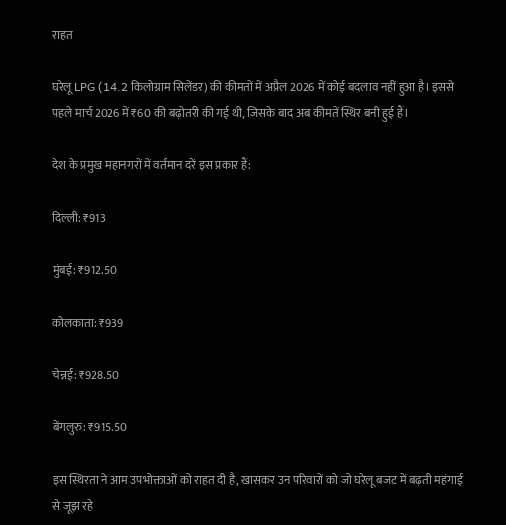राहत

घरेलू LPG (14.2 किलोग्राम सिलेंडर) की कीमतों में अप्रैल 2026 में कोई बदलाव नहीं हुआ है। इससे पहले मार्च 2026 में ₹60 की बढ़ोतरी की गई थी, जिसके बाद अब कीमतें स्थिर बनी हुई हैं।

देश के प्रमुख महानगरों में वर्तमान दरें इस प्रकार हैं:

दिल्ली: ₹913

मुंबई: ₹912.50

कोलकाता: ₹939

चेन्नई: ₹928.50

बेंगलुरु: ₹915.50

इस स्थिरता ने आम उपभोक्ताओं को राहत दी है, खासकर उन परिवारों को जो घरेलू बजट में बढ़ती महंगाई से जूझ रहे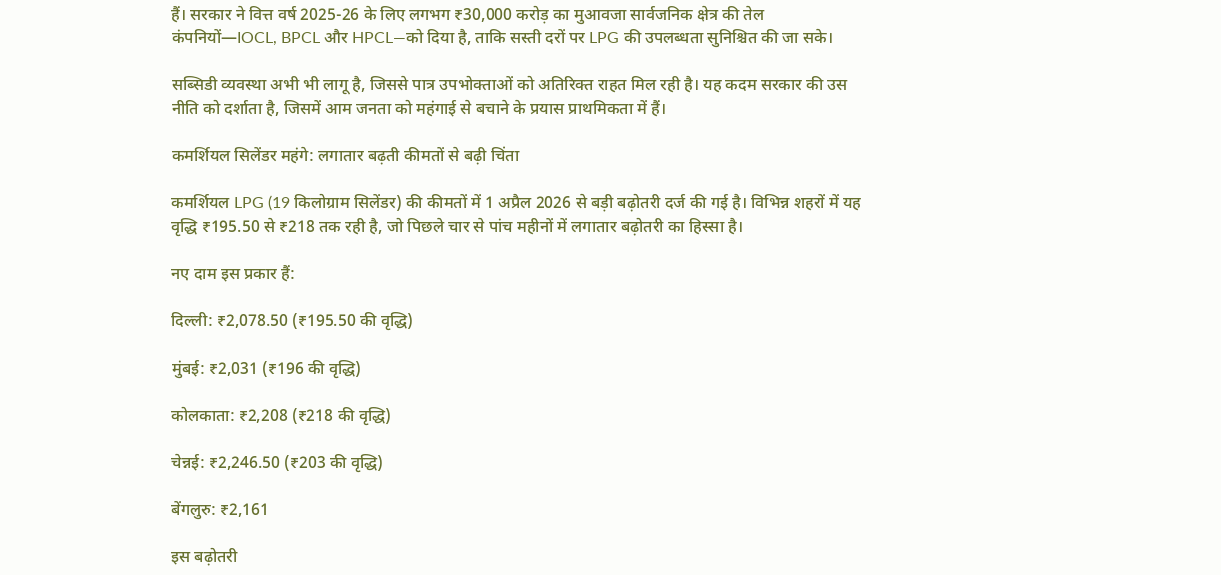हैं। सरकार ने वित्त वर्ष 2025-26 के लिए लगभग ₹30,000 करोड़ का मुआवजा सार्वजनिक क्षेत्र की तेल कंपनियों—IOCL, BPCL और HPCL—को दिया है, ताकि सस्ती दरों पर LPG की उपलब्धता सुनिश्चित की जा सके।

सब्सिडी व्यवस्था अभी भी लागू है, जिससे पात्र उपभोक्ताओं को अतिरिक्त राहत मिल रही है। यह कदम सरकार की उस नीति को दर्शाता है, जिसमें आम जनता को महंगाई से बचाने के प्रयास प्राथमिकता में हैं।

कमर्शियल सिलेंडर महंगे: लगातार बढ़ती कीमतों से बढ़ी चिंता

कमर्शियल LPG (19 किलोग्राम सिलेंडर) की कीमतों में 1 अप्रैल 2026 से बड़ी बढ़ोतरी दर्ज की गई है। विभिन्न शहरों में यह वृद्धि ₹195.50 से ₹218 तक रही है, जो पिछले चार से पांच महीनों में लगातार बढ़ोतरी का हिस्सा है।

नए दाम इस प्रकार हैं:

दिल्ली: ₹2,078.50 (₹195.50 की वृद्धि)

मुंबई: ₹2,031 (₹196 की वृद्धि)

कोलकाता: ₹2,208 (₹218 की वृद्धि)

चेन्नई: ₹2,246.50 (₹203 की वृद्धि)

बेंगलुरु: ₹2,161

इस बढ़ोतरी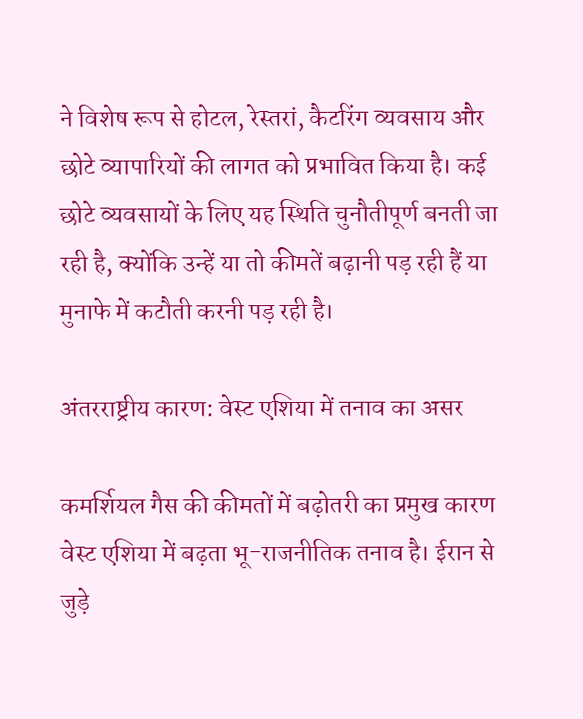ने विशेष रूप से होटल, रेस्तरां, कैटरिंग व्यवसाय और छोटे व्यापारियों की लागत को प्रभावित किया है। कई छोटे व्यवसायों के लिए यह स्थिति चुनौतीपूर्ण बनती जा रही है, क्योंकि उन्हें या तो कीमतें बढ़ानी पड़ रही हैं या मुनाफे में कटौती करनी पड़ रही है।

अंतरराष्ट्रीय कारण: वेस्ट एशिया में तनाव का असर

कमर्शियल गैस की कीमतों में बढ़ोतरी का प्रमुख कारण वेस्ट एशिया में बढ़ता भू-राजनीतिक तनाव है। ईरान से जुड़े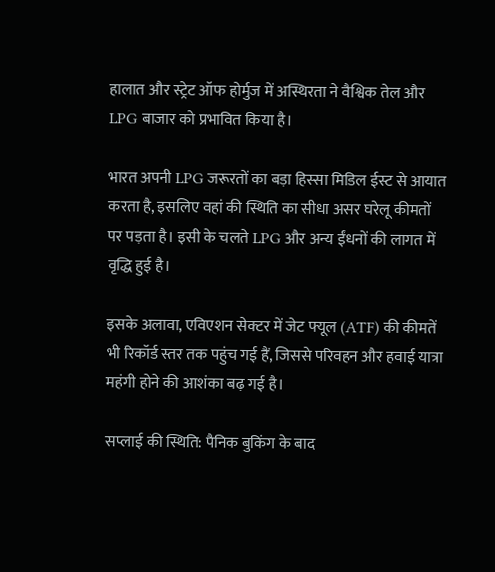हालात और स्ट्रेट ऑफ होर्मुज में अस्थिरता ने वैश्विक तेल और LPG बाजार को प्रभावित किया है।

भारत अपनी LPG जरूरतों का बड़ा हिस्सा मिडिल ईस्ट से आयात करता है, इसलिए वहां की स्थिति का सीधा असर घरेलू कीमतों पर पड़ता है। इसी के चलते LPG और अन्य ईंधनों की लागत में वृद्धि हुई है।

इसके अलावा, एविएशन सेक्टर में जेट फ्यूल (ATF) की कीमतें भी रिकॉर्ड स्तर तक पहुंच गई हैं, जिससे परिवहन और हवाई यात्रा महंगी होने की आशंका बढ़ गई है।

सप्लाई की स्थिति: पैनिक बुकिंग के बाद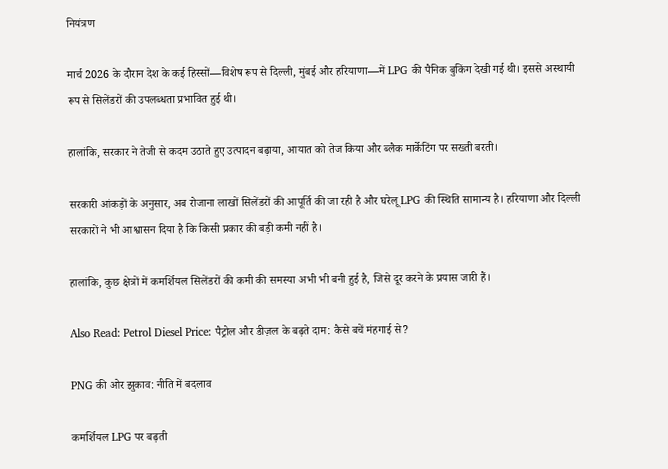नियंत्रण

मार्च 2026 के दौरान देश के कई हिस्सों—विशेष रूप से दिल्ली, मुंबई और हरियाणा—में LPG की पैनिक बुकिंग देखी गई थी। इससे अस्थायी रूप से सिलेंडरों की उपलब्धता प्रभावित हुई थी।

हालांकि, सरकार ने तेजी से कदम उठाते हुए उत्पादन बढ़ाया, आयात को तेज किया और ब्लैक मार्केटिंग पर सख्ती बरती।

सरकारी आंकड़ों के अनुसार, अब रोजाना लाखों सिलेंडरों की आपूर्ति की जा रही है और घरेलू LPG की स्थिति सामान्य है। हरियाणा और दिल्ली सरकारों ने भी आश्वासन दिया है कि किसी प्रकार की बड़ी कमी नहीं है।

हालांकि, कुछ क्षेत्रों में कमर्शियल सिलेंडरों की कमी की समस्या अभी भी बनी हुई है, जिसे दूर करने के प्रयास जारी हैं।

Also Read: Petrol Diesel Price: पैट्रोल और डीज़ल के बढ़ते दाम: कैसे बचें मंहगाई से?

PNG की ओर झुकाव: नीति में बदलाव

कमर्शियल LPG पर बढ़ती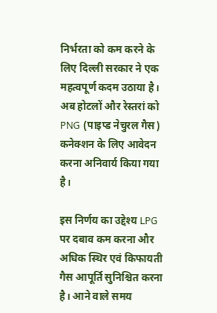निर्भरता को कम करने के लिए दिल्ली सरकार ने एक महत्वपूर्ण कदम उठाया है। अब होटलों और रेस्तरां को PNG (पाइप्ड नेचुरल गैस) कनेक्शन के लिए आवेदन करना अनिवार्य किया गया है।

इस निर्णय का उद्देश्य LPG पर दबाव कम करना और अधिक स्थिर एवं किफायती गैस आपूर्ति सुनिश्चित करना है। आने वाले समय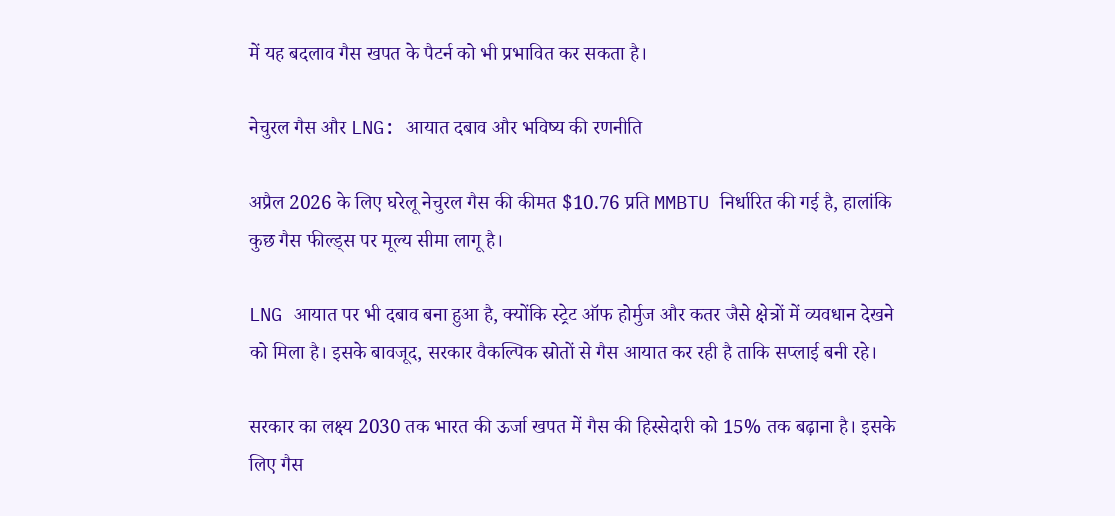में यह बदलाव गैस खपत के पैटर्न को भी प्रभावित कर सकता है।

नेचुरल गैस और LNG: आयात दबाव और भविष्य की रणनीति

अप्रैल 2026 के लिए घरेलू नेचुरल गैस की कीमत $10.76 प्रति MMBTU निर्धारित की गई है, हालांकि कुछ गैस फील्ड्स पर मूल्य सीमा लागू है।

LNG आयात पर भी दबाव बना हुआ है, क्योंकि स्ट्रेट ऑफ होर्मुज और कतर जैसे क्षेत्रों में व्यवधान देखने को मिला है। इसके बावजूद, सरकार वैकल्पिक स्रोतों से गैस आयात कर रही है ताकि सप्लाई बनी रहे।

सरकार का लक्ष्य 2030 तक भारत की ऊर्जा खपत में गैस की हिस्सेदारी को 15% तक बढ़ाना है। इसके लिए गैस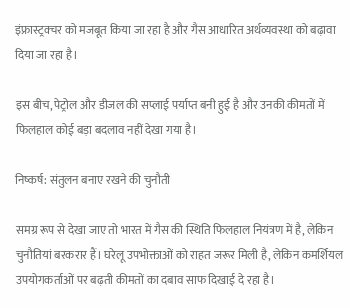इंफ्रास्ट्रक्चर को मजबूत किया जा रहा है और गैस आधारित अर्थव्यवस्था को बढ़ावा दिया जा रहा है।

इस बीच, पेट्रोल और डीजल की सप्लाई पर्याप्त बनी हुई है और उनकी कीमतों में फिलहाल कोई बड़ा बदलाव नहीं देखा गया है।

निष्कर्ष: संतुलन बनाए रखने की चुनौती

समग्र रूप से देखा जाए तो भारत में गैस की स्थिति फिलहाल नियंत्रण में है, लेकिन चुनौतियां बरकरार हैं। घरेलू उपभोक्ताओं को राहत जरूर मिली है, लेकिन कमर्शियल उपयोगकर्ताओं पर बढ़ती कीमतों का दबाव साफ दिखाई दे रहा है।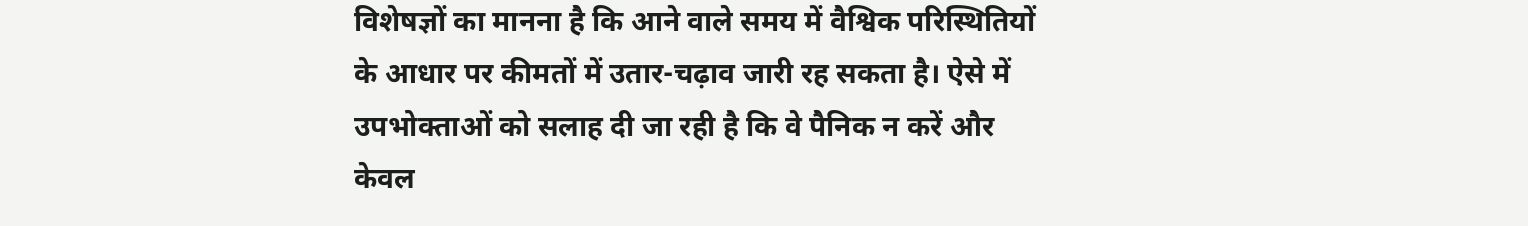विशेषज्ञों का मानना है कि आने वाले समय में वैश्विक परिस्थितियों के आधार पर कीमतों में उतार-चढ़ाव जारी रह सकता है। ऐसे में उपभोक्ताओं को सलाह दी जा रही है कि वे पैनिक न करें और केवल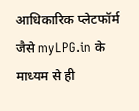आधिकारिक प्लेटफॉर्म जैसे myLPG.in के माध्यम से ही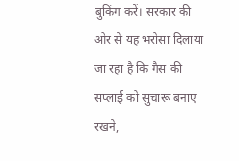बुकिंग करें। सरकार की ओर से यह भरोसा दिलाया जा रहा है कि गैस की सप्लाई को सुचारू बनाए रखने,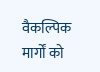वैकल्पिक मार्गों को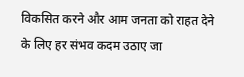विकसित करने और आम जनता को राहत देने के लिए हर संभव कदम उठाए जा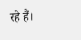रहे हैं।